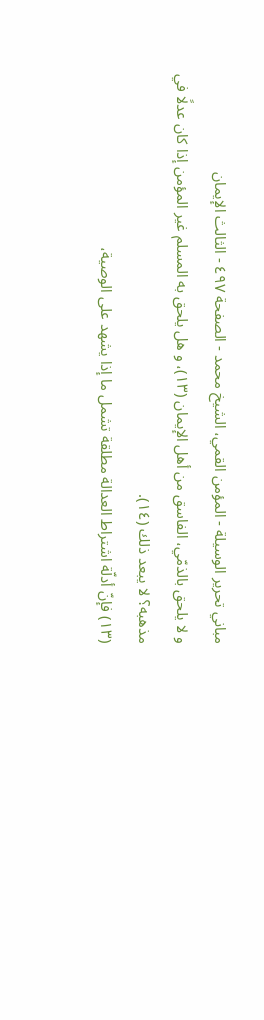مباني تحرير الوسيلة - المؤمن القمي، الشيخ محمد - الصفحة ٤٩٧ - الثالث الإيمان
و لا يلحق بالذمّي، الفاسق من أهل الإيمان (١٣)، و هل يلحق به المسلم غير المؤمن إذا كان عدلًا في مذهبه؟ لا يبعد ذلك (١٤).
(١٣) فإنّ أدلّة اشتراط العدالة مطلقة تشمل ما إذا يشهد على الوصية،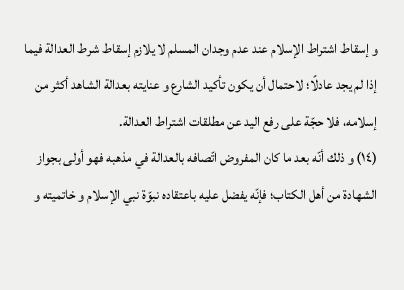و إسقاط اشتراط الإسلام عند عدم وجدان المسلم لا يلازم إسقاط شرط العدالة فيما إذا لم يجد عادلًا؛ لاحتمال أن يكون تأكيد الشارع و عنايته بعدالة الشاهد أكثر من إسلامه، فلا حجّة على رفع اليد عن مطلقات اشتراط العدالة.
(١٤) و ذلك أنّه بعد ما كان المفروض اتّصافه بالعدالة في مذهبه فهو أولى بجواز الشهادة من أهل الكتاب؛ فإنّه يفضل عليه باعتقاده نبوّة نبي الإسلام و خاتميته و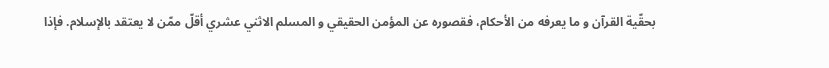بحقّية القرآن و ما يعرفه من الأحكام، فقصوره عن المؤمن الحقيقي و المسلم الاثني عشري أقلّ ممّن لا يعتقد بالإسلام. فإذا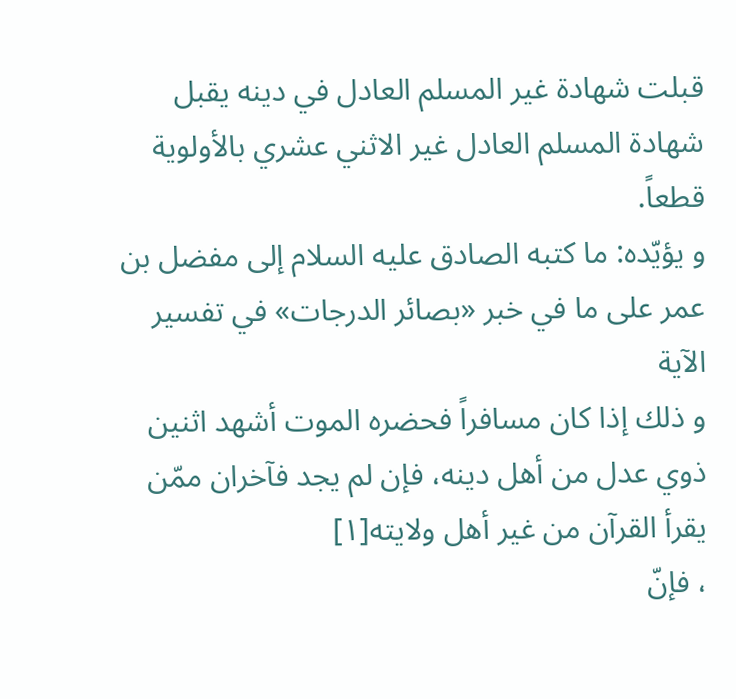قبلت شهادة غير المسلم العادل في دينه يقبل شهادة المسلم العادل غير الاثني عشري بالأولوية قطعاً.
و يؤيّده: ما كتبه الصادق عليه السلام إلى مفضل بن عمر على ما في خبر «بصائر الدرجات» في تفسير الآية
و ذلك إذا كان مسافراً فحضره الموت أشهد اثنين ذوي عدل من أهل دينه، فإن لم يجد فآخران ممّن يقرأ القرآن من غير أهل ولايته[١]
، فإنّ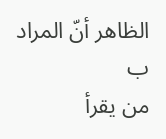الظاهر أنّ المراد ب
من يقرأ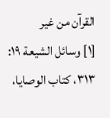القرآن من غير
[١] وسائل الشيعة ١٩: ٣١٣، كتاب الوصايا،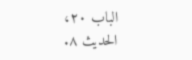الباب ٢٠، الحديث ٨.